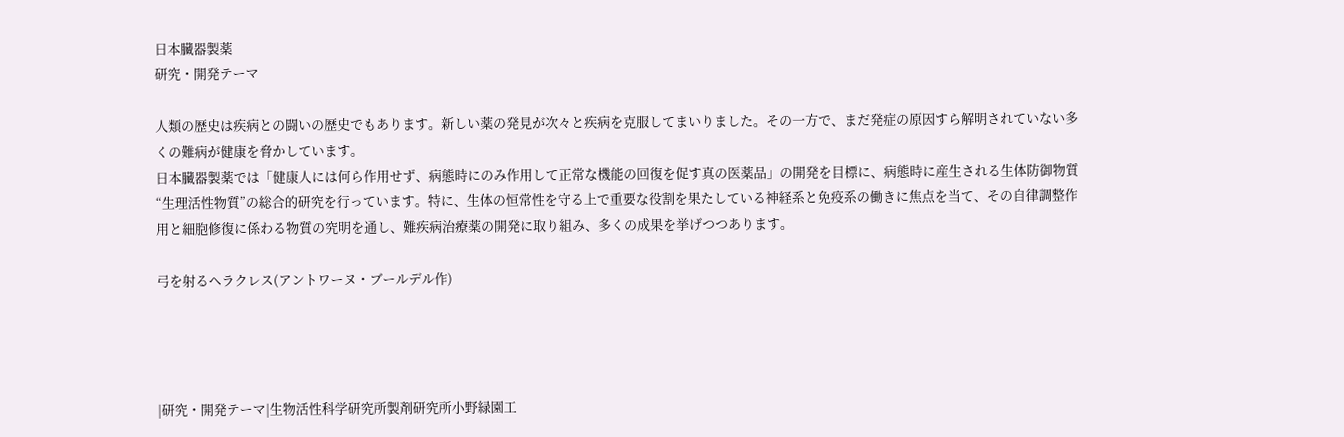日本臓器製薬
研究・開発テーマ

人類の歴史は疾病との闘いの歴史でもあります。新しい薬の発見が次々と疾病を克服してまいりました。その一方で、まだ発症の原因すら解明されていない多くの難病が健康を脅かしています。
日本臓器製薬では「健康人には何ら作用せず、病態時にのみ作用して正常な機能の回復を促す真の医薬品」の開発を目標に、病態時に産生される生体防御物質“生理活性物質”の総合的研究を行っています。特に、生体の恒常性を守る上で重要な役割を果たしている神経系と免疫系の働きに焦点を当て、その自律調整作用と細胞修復に係わる物質の究明を通し、難疾病治療薬の開発に取り組み、多くの成果を挙げつつあります。

弓を射るヘラクレス(アントワーヌ・ブールデル作)




|研究・開発テーマ|生物活性科学研究所製剤研究所小野緑園工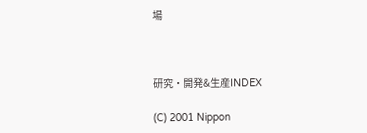場



研究・開発&生産INDEX

(C) 2001 Nippon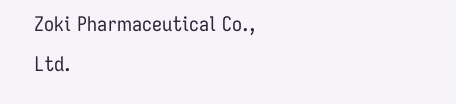Zoki Pharmaceutical Co., Ltd.